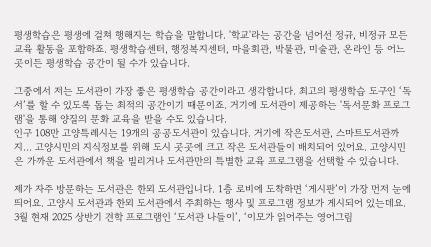평생학습은 평생에 걸쳐 행해지는 학습을 말합니다. '학교'라는 공간을 넘어선 정규, 비정규 모든 교육 활동을 포함하죠. 평생학습센터, 행정복지센터, 마을회관, 박물관, 미술관, 온라인 등 어느 곳이든 평생학습 공간이 될 수가 있습니다.

그중에서 저는 도서관이 가장 좋은 평생학습 공간이라고 생각합니다. 최고의 평생학습 도구인 ‘독서’를 할 수 있도록 돕는 최적의 공간이기 때문이죠. 거기에 도서관이 제공하는 '독서문화 프로그램'을 통해 양질의 문화 교육을 받을 수도 있습니다.
인구 108만 고양특례시는 19개의 공공도서관이 있습니다. 거기에 작은도서관, 스마트도서관까지… 고양시민의 지식정보를 위해 도시 곳곳에 크고 작은 도서관들이 배치되어 있어요. 고양시민은 가까운 도서관에서 책을 빌리거나 도서관만의 특별한 교육 프로그램을 선택할 수 있습니다.

제가 자주 방문하는 도서관은 한뫼 도서관입니다. 1층 로비에 도착하면 ‘게시판’이 가장 먼저 눈에 띄어요. 고양시 도서관과 한뫼 도서관에서 주최하는 행사 및 프로그램 정보가 게시되어 있는데요. 3월 현재 2025 상반기 견학 프로그램인 ‘도서관 나들이’, ‘이모가 읽어주는 영어그림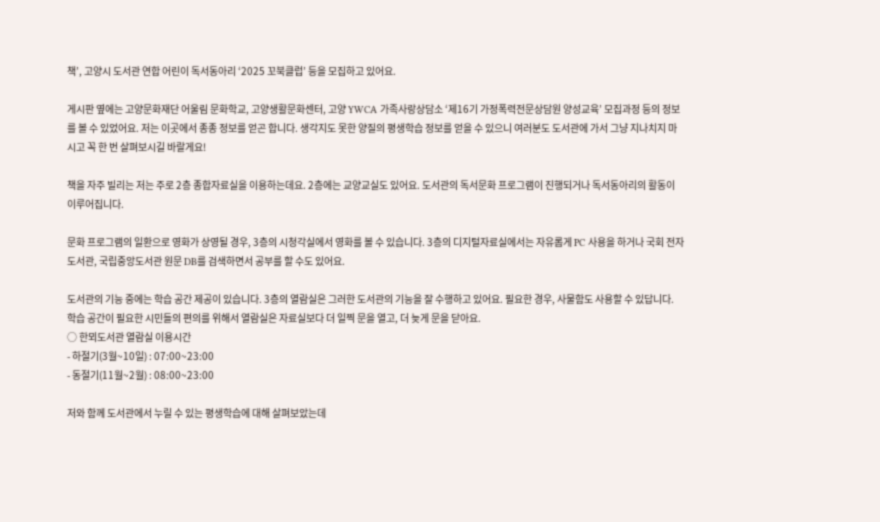책’, 고양시 도서관 연합 어린이 독서동아리 ‘2025 꼬북클럽’ 등을 모집하고 있어요.

게시판 옆에는 고양문화재단 어울림 문화학교, 고양생활문화센터, 고양 YWCA 가족사랑상담소 ‘제16기 가정폭력전문상담원 양성교육’ 모집과정 등의 정보를 볼 수 있었어요. 저는 이곳에서 종종 정보를 얻곤 합니다. 생각지도 못한 양질의 평생학습 정보를 얻을 수 있으니 여러분도 도서관에 가서 그냥 지나치지 마시고 꼭 한 번 살펴보시길 바랄게요!

책을 자주 빌리는 저는 주로 2층 종합자료실을 이용하는데요. 2층에는 교양교실도 있어요. 도서관의 독서문화 프로그램이 진행되거나 독서동아리의 활동이 이루어집니다.

문화 프로그램의 일환으로 영화가 상영될 경우, 3층의 시청각실에서 영화를 볼 수 있습니다. 3층의 디지털자료실에서는 자유롭게 PC 사용을 하거나 국회 전자도서관, 국립중앙도서관 원문 DB를 검색하면서 공부를 할 수도 있어요.

도서관의 기능 중에는 학습 공간 제공이 있습니다. 3층의 열람실은 그러한 도서관의 기능을 잘 수행하고 있어요. 필요한 경우, 사물함도 사용할 수 있답니다. 학습 공간이 필요한 시민들의 편의를 위해서 열람실은 자료실보다 더 일찍 문을 열고, 더 늦게 문을 닫아요.
○ 한뫼도서관 열람실 이용시간
- 하절기(3월~10일) : 07:00~23:00
- 동절기(11월~2월) : 08:00~23:00

저와 함께 도서관에서 누릴 수 있는 평생학습에 대해 살펴보았는데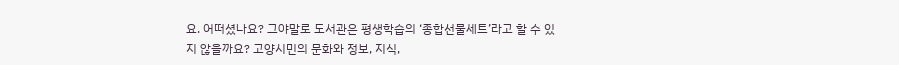요. 어떠셨나요? 그야말로 도서관은 평생학습의 ‘종합선물세트’라고 할 수 있지 않을까요? 고양시민의 문화와 정보, 지식,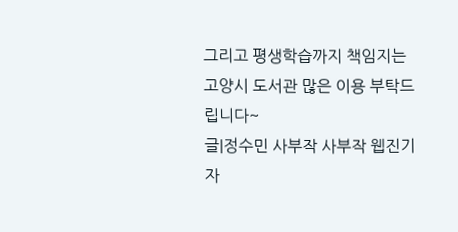그리고 평생학습까지 책임지는 고양시 도서관 많은 이용 부탁드립니다~
글|정수민 사부작 사부작 웹진기자